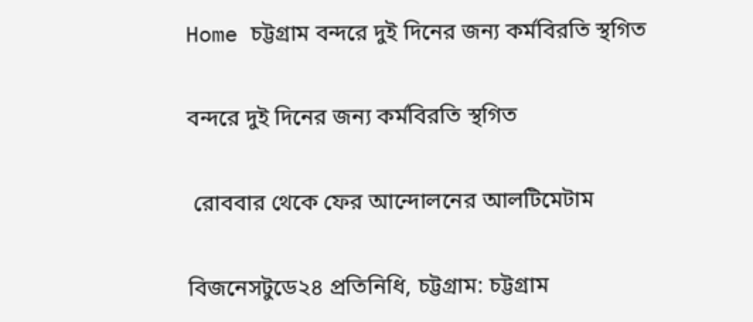Home চট্টগ্রাম বন্দরে দুই দিনের জন্য কর্মবিরতি স্থগিত

বন্দরে দুই দিনের জন্য কর্মবিরতি স্থগিত

 রোববার থেকে ফের আন্দোলনের আলটিমেটাম

বিজনেসটুডে২৪ প্রতিনিধি, চট্টগ্রাম: চট্টগ্রাম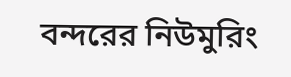বন্দরের নিউমুরিং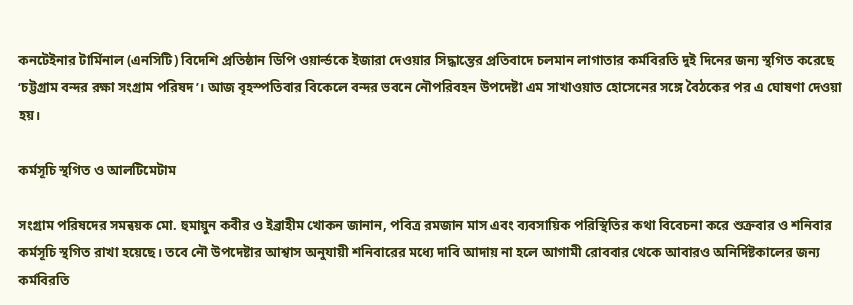কনটেইনার টার্মিনাল (এনসিটি) বিদেশি প্রতিষ্ঠান ডিপি ওয়ার্ল্ডকে ইজারা দেওয়ার সিদ্ধান্তের প্রতিবাদে চলমান লাগাতার কর্মবিরতি দুই দিনের জন্য স্থগিত করেছে ‘চট্টগ্রাম বন্দর রক্ষা সংগ্রাম পরিষদ’। আজ বৃহস্পতিবার বিকেলে বন্দর ভবনে নৌপরিবহন উপদেষ্টা এম সাখাওয়াত হোসেনের সঙ্গে বৈঠকের পর এ ঘোষণা দেওয়া হয়।

কর্মসূচি স্থগিত ও আলটিমেটাম

সংগ্রাম পরিষদের সমন্বয়ক মো. হুমায়ুন কবীর ও ইব্রাহীম খোকন জানান, পবিত্র রমজান মাস এবং ব্যবসায়িক পরিস্থিতির কথা বিবেচনা করে শুক্রবার ও শনিবার কর্মসূচি স্থগিত রাখা হয়েছে। তবে নৌ উপদেষ্টার আশ্বাস অনুযায়ী শনিবারের মধ্যে দাবি আদায় না হলে আগামী রোববার থেকে আবারও অনির্দিষ্টকালের জন্য কর্মবিরতি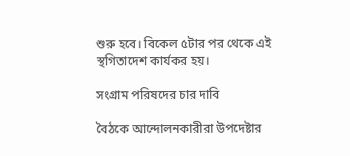শুরু হবে। বিকেল ৫টার পর থেকে এই স্থগিতাদেশ কার্যকর হয়।

সংগ্রাম পরিষদের চার দাবি

বৈঠকে আন্দোলনকারীরা উপদেষ্টার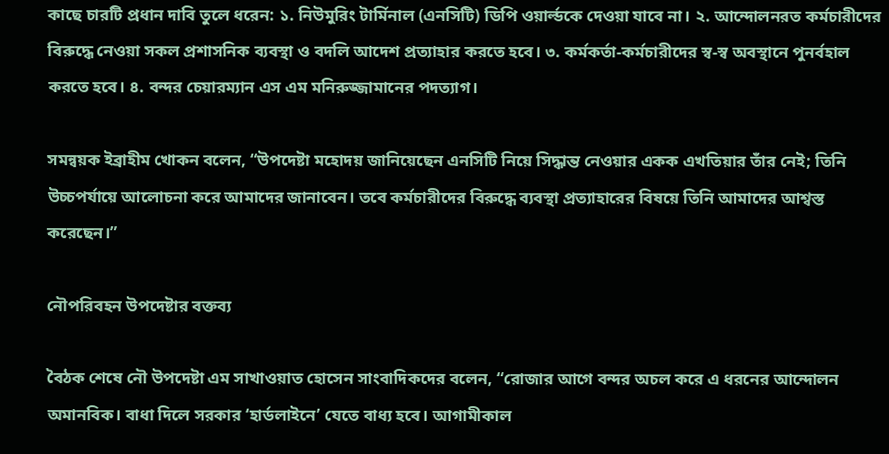কাছে চারটি প্রধান দাবি তুলে ধরেন: ১. নিউমুরিং টার্মিনাল (এনসিটি) ডিপি ওয়ার্ল্ডকে দেওয়া যাবে না। ২. আন্দোলনরত কর্মচারীদের বিরুদ্ধে নেওয়া সকল প্রশাসনিক ব্যবস্থা ও বদলি আদেশ প্রত্যাহার করতে হবে। ৩. কর্মকর্তা-কর্মচারীদের স্ব-স্ব অবস্থানে পুনর্বহাল করতে হবে। ৪. বন্দর চেয়ারম্যান এস এম মনিরুজ্জামানের পদত্যাগ।

সমন্বয়ক ইব্রাহীম খোকন বলেন, “উপদেষ্টা মহোদয় জানিয়েছেন এনসিটি নিয়ে সিদ্ধান্ত নেওয়ার একক এখতিয়ার তাঁর নেই; তিনি উচ্চপর্যায়ে আলোচনা করে আমাদের জানাবেন। তবে কর্মচারীদের বিরুদ্ধে ব্যবস্থা প্রত্যাহারের বিষয়ে তিনি আমাদের আশ্বস্ত করেছেন।”

নৌপরিবহন উপদেষ্টার বক্তব্য

বৈঠক শেষে নৌ উপদেষ্টা এম সাখাওয়াত হোসেন সাংবাদিকদের বলেন, “রোজার আগে বন্দর অচল করে এ ধরনের আন্দোলন অমানবিক। বাধা দিলে সরকার ‘হার্ডলাইনে’ যেতে বাধ্য হবে। আগামীকাল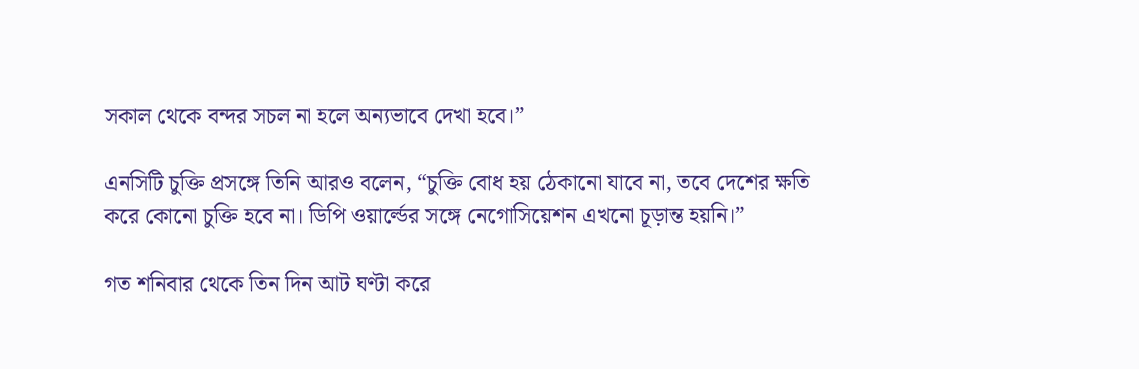সকাল থেকে বন্দর সচল না হলে অন্যভাবে দেখা হবে।”

এনসিটি চুক্তি প্রসঙ্গে তিনি আরও বলেন, “চুক্তি বোধ হয় ঠেকানো যাবে না, তবে দেশের ক্ষতি করে কোনো চুক্তি হবে না। ডিপি ওয়ার্ল্ডের সঙ্গে নেগোসিয়েশন এখনো চূড়ান্ত হয়নি।”

গত শনিবার থেকে তিন দিন আট ঘণ্টা করে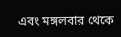এবং মঙ্গলবার থেকে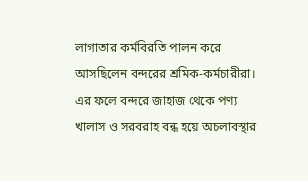লাগাতার কর্মবিরতি পালন করে আসছিলেন বন্দরের শ্রমিক-কর্মচারীরা। এর ফলে বন্দরে জাহাজ থেকে পণ্য খালাস ও সরবরাহ বন্ধ হয়ে অচলাবস্থার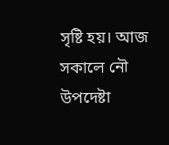সৃষ্টি হয়। আজ সকালে নৌ উপদেষ্টা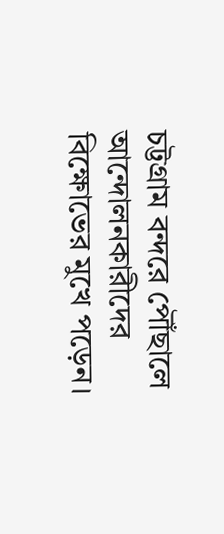চট্টগ্রাম বন্দরে পৌঁছালে আন্দোলনকারীদের বিক্ষোভের মুখে পড়েন।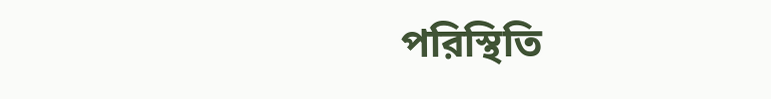পরিস্থিতি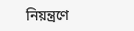নিয়ন্ত্রণে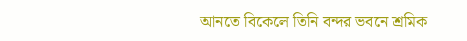আনতে বিকেলে তিনি বন্দর ভবনে শ্রমিক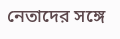নেতাদের সঙ্গে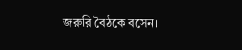জরুরি বৈঠকে বসেন।